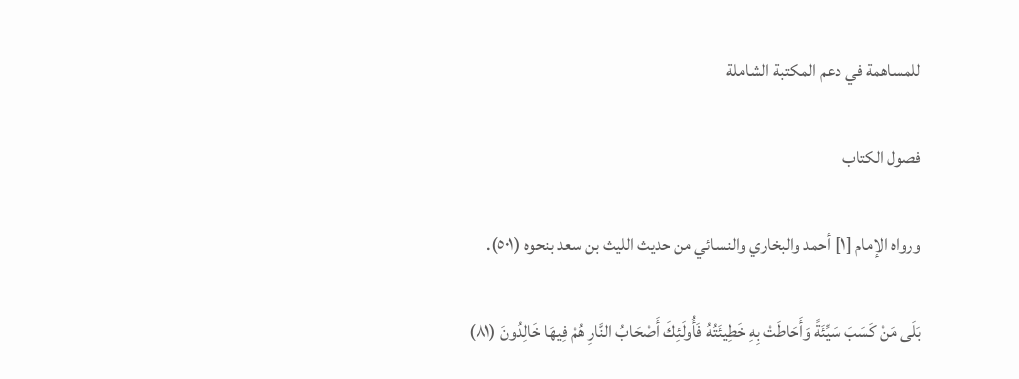للمساهمة في دعم المكتبة الشاملة

فصول الكتاب

ورواه الإمام [١] أحمد والبخاري والنسائي من حديث الليث بن سعد بنحوه (٥٠١).

بَلَى مَنْ كَسَبَ سَيِّئَةً وَأَحَاطَتْ بِهِ خَطِيئَتُهُ فَأُولَئِكَ أَصْحَابُ النَّارِ هُمْ فِيهَا خَالِدُونَ (٨١)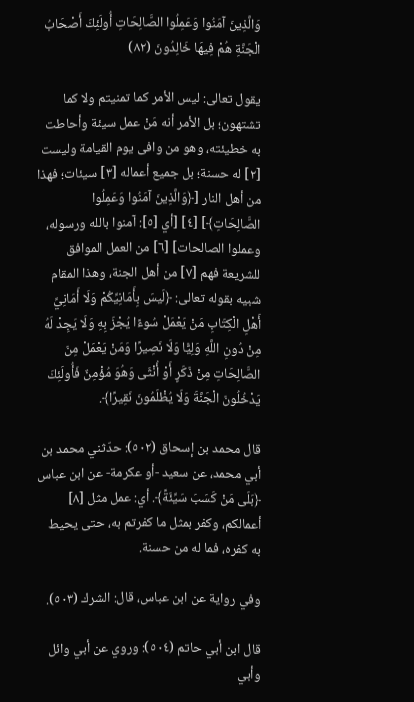وَالَّذِينَ آمَنُوا وَعَمِلُوا الصَّالِحَاتِ أُولَئِكَ أَصْحَابُ الْجَنَّةِ هُمْ فِيهَا خَالِدُونَ (٨٢)

يقول تعالى: ليس الأمر كما تمنيتم ولا كما تشتهون؛ بل الأمر أنه مَنْ عمل سيئة وأحاطت به خطيئته، وهو من وافى يوم القيامة وليست [٢] له حسنة؛ بل جميع أعماله [٣] سيئات؛ فهذا من أهل النار [﴿وَالَّذِينَ آمَنُوا وَعَمِلُوا الصَّالِحَاتِ﴾] [٤] [أي [٥]: آمنوا بالله ورسوله، وعملوا الصالحات] [٦] من العمل الموافق للشريعة فهم [٧] من أهل الجنة، وهذا المقام شبيه بقوله تعالى: ﴿لَيسَ بِأَمَانِيِّكُمْ وَلَا أَمَانِيِّ أَهْلِ الْكِتَابِ مَنْ يَعْمَلْ سُوءًا يُجْزَ بِهِ وَلَا يَجِدْ لَهُ مِنْ دُونِ اللَّهِ وَلِيًّا وَلَا نَصِيرًا وَمَنْ يَعْمَلْ مِنَ الصَّالِحَاتِ مِنْ ذَكَرٍ أَوْ أُنْثَى وَهُوَ مُؤْمِنٌ فَأُولَئِكَ يَدْخُلُونَ الْجَنَّةَ وَلَا يُظْلَمُونَ نَقِيرًا﴾.

قال محمد بن إسحاق (٥٠٢): حدّثني محمد بن أبي محمد، عن سعيد -أو عكرمة- عن ابن عباس ﴿بَلَى مَنْ كَسَبَ سَيِّئَةً﴾. أي: عمل مثل [٨] أعمالكم، وكفر بمثل ما كفرتم به، حتى يحيط به كفره، فما له من حسنة.

وفي رواية عن ابن عباس، قال: الشرك (٥٠٣).

قال ابن أبي حاتم (٥٠٤): وروي عن أبي وائل وأبي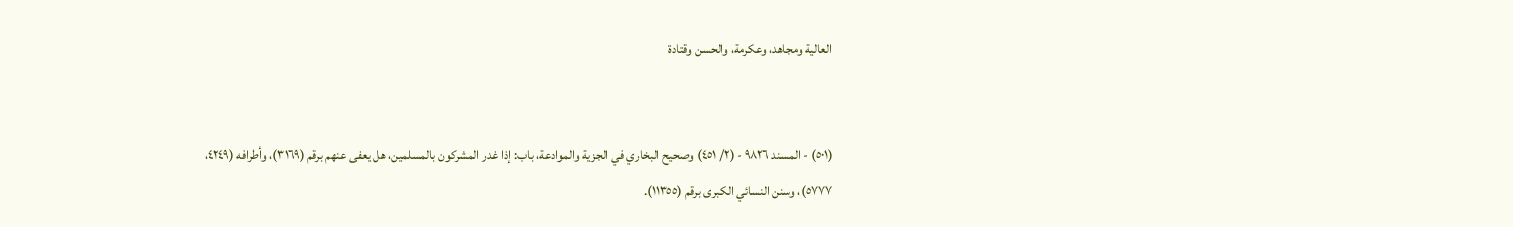العالية ومجاهد، وعكرمة، والحسن وقتادة


(٥٠١) - المسند ٩٨٢٦ - (٢/ ٤٥١) وصحيح البخاري في الجزية والموادعة، باب: إذا غدر المشركون بالمسلمين، هل يعفى عنهم برقم (٣١٦٩)، وأطرافه (٤٢٤٩، ٥٧٧٧)، وسنن النسائي الكبرى برقم (١١٣٥٥).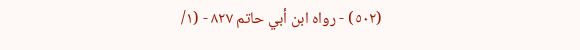(٥٠٢) - رواه ابن أبي حاتم ٨٢٧ - (١/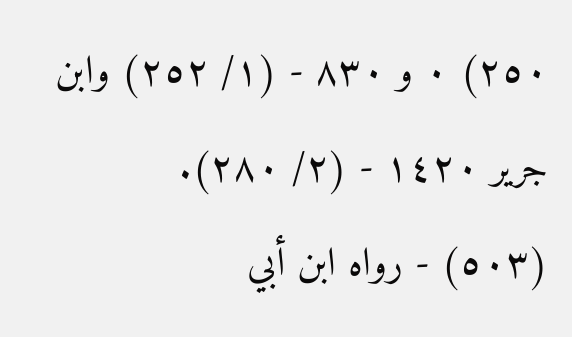٢٥٠) ٠ و ٨٣٠ - (١/ ٢٥٢) وابن جرير ١٤٢٠ - (٢/ ٢٨٠).
(٥٠٣) - رواه ابن أبي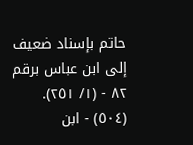حاتم بإسناد ضعيف إلى ابن عباس برقم ٨٢ - (١/ ٢٥١).
(٥٠٤) - ابن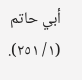أبي حاتم (١/ ٢٥١).